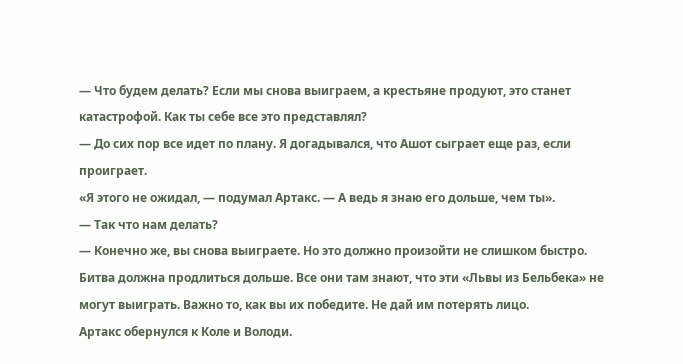— Что будем делать? Если мы снова выиграем, а крестьяне продуют, это станет катастрофой. Как ты себе все это представлял?
— До сих пор все идет по плану. Я догадывался, что Ашот сыграет еще раз, если проиграет.
«Я этого не ожидал, — подумал Артакс. — А ведь я знаю его дольше, чем ты».
— Так что нам делать?
— Конечно же, вы снова выиграете. Но это должно произойти не слишком быстро. Битва должна продлиться дольше. Все они там знают, что эти «Львы из Бельбека» не могут выиграть. Важно то, как вы их победите. Не дай им потерять лицо.
Артакс обернулся к Коле и Володи.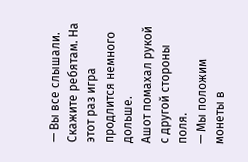— Вы все слышали. Скажите ребятам. На этот раз игра продлится немного дольше.
Ашот помахал рукой с другой стороны поля.
— Мы положим монеты в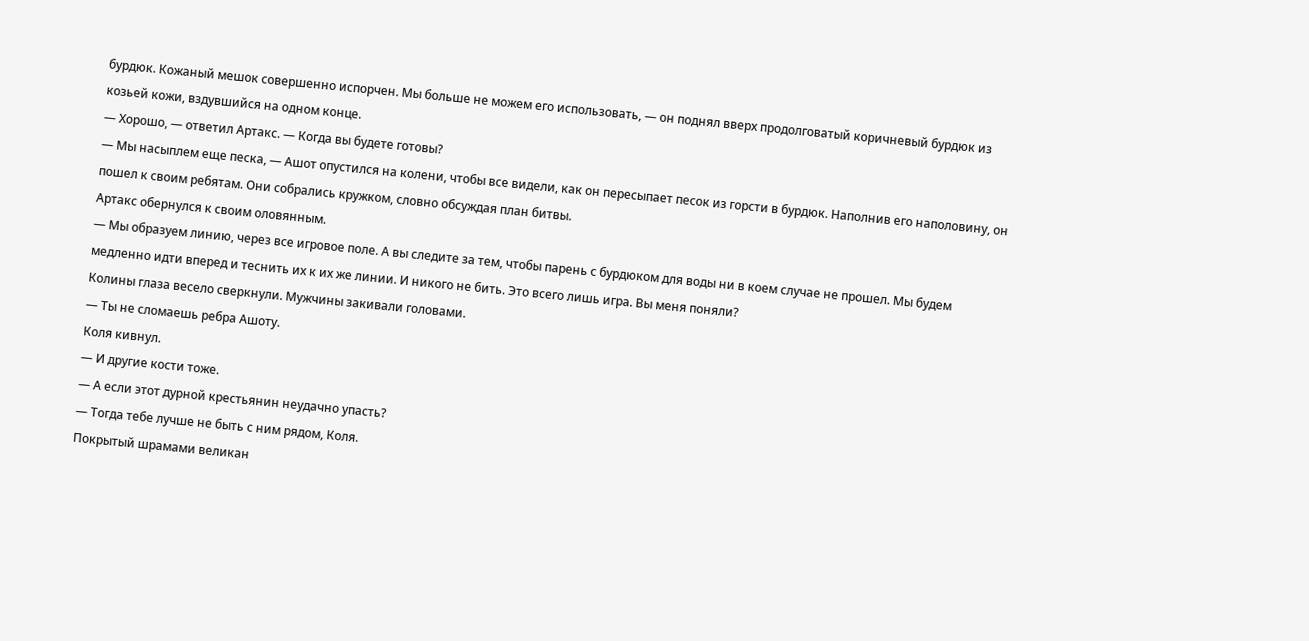бурдюк. Кожаный мешок совершенно испорчен. Мы больше не можем его использовать, — он поднял вверх продолговатый коричневый бурдюк из козьей кожи, вздувшийся на одном конце.
— Хорошо, — ответил Артакс. — Когда вы будете готовы?
— Мы насыплем еще песка, — Ашот опустился на колени, чтобы все видели, как он пересыпает песок из горсти в бурдюк. Наполнив его наполовину, он пошел к своим ребятам. Они собрались кружком, словно обсуждая план битвы.
Артакс обернулся к своим оловянным.
— Мы образуем линию, через все игровое поле. А вы следите за тем, чтобы парень с бурдюком для воды ни в коем случае не прошел. Мы будем медленно идти вперед и теснить их к их же линии. И никого не бить. Это всего лишь игра. Вы меня поняли?
Колины глаза весело сверкнули. Мужчины закивали головами.
— Ты не сломаешь ребра Ашоту.
Коля кивнул.
— И другие кости тоже.
— А если этот дурной крестьянин неудачно упасть?
— Тогда тебе лучше не быть с ним рядом, Коля.
Покрытый шрамами великан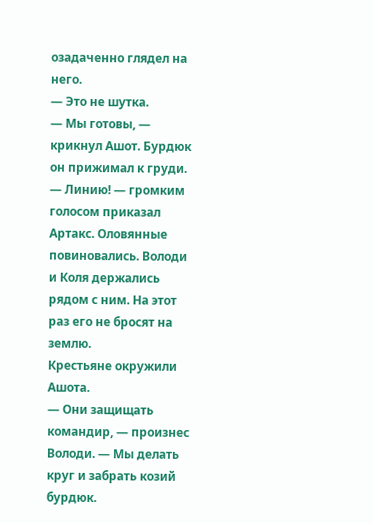озадаченно глядел на него.
— Это не шутка.
— Мы готовы, — крикнул Ашот. Бурдюк он прижимал к груди.
— Линию! — громким голосом приказал Артакс. Оловянные повиновались. Володи и Коля держались рядом с ним. На этот раз его не бросят на землю.
Крестьяне окружили Ашота.
— Они защищать командир, — произнес Володи. — Мы делать круг и забрать козий бурдюк.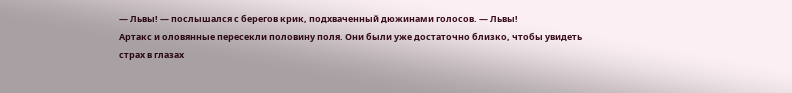— Львы! — послышался с берегов крик, подхваченный дюжинами голосов. — Львы!
Артакс и оловянные пересекли половину поля. Они были уже достаточно близко, чтобы увидеть страх в глазах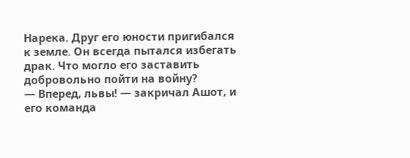Нарека. Друг его юности пригибался к земле. Он всегда пытался избегать драк. Что могло его заставить добровольно пойти на войну?
— Вперед, львы! — закричал Ашот, и его команда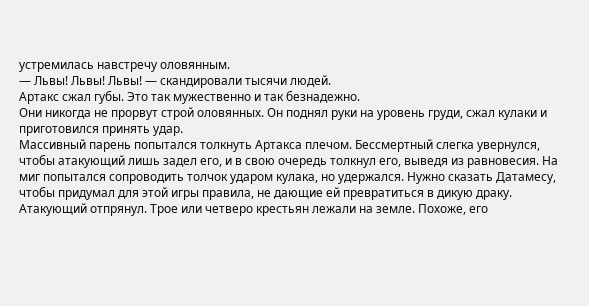устремилась навстречу оловянным.
— Львы! Львы! Львы! — скандировали тысячи людей.
Артакс сжал губы. Это так мужественно и так безнадежно.
Они никогда не прорвут строй оловянных. Он поднял руки на уровень груди, сжал кулаки и приготовился принять удар.
Массивный парень попытался толкнуть Артакса плечом. Бессмертный слегка увернулся, чтобы атакующий лишь задел его, и в свою очередь толкнул его, выведя из равновесия. На миг попытался сопроводить толчок ударом кулака, но удержался. Нужно сказать Датамесу, чтобы придумал для этой игры правила, не дающие ей превратиться в дикую драку.
Атакующий отпрянул. Трое или четверо крестьян лежали на земле. Похоже, его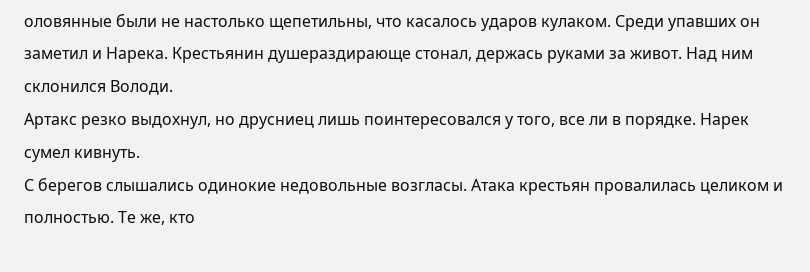оловянные были не настолько щепетильны, что касалось ударов кулаком. Среди упавших он заметил и Нарека. Крестьянин душераздирающе стонал, держась руками за живот. Над ним склонился Володи.
Артакс резко выдохнул, но друсниец лишь поинтересовался у того, все ли в порядке. Нарек сумел кивнуть.
С берегов слышались одинокие недовольные возгласы. Атака крестьян провалилась целиком и полностью. Те же, кто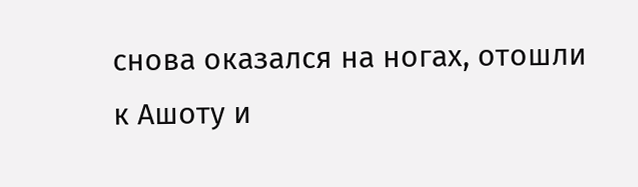снова оказался на ногах, отошли к Ашоту и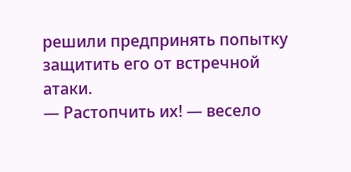решили предпринять попытку защитить его от встречной атаки.
— Растопчить их! — весело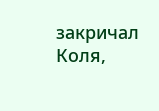закричал Коля,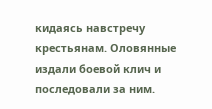кидаясь навстречу крестьянам. Оловянные издали боевой клич и последовали за ним.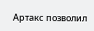Артакс позволил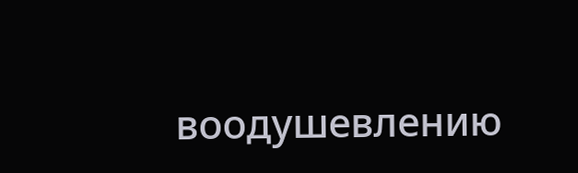воодушевлению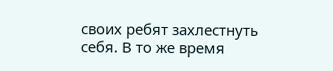своих ребят захлестнуть себя. В то же время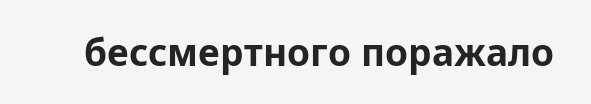бессмертного поражало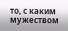то, с каким мужеством